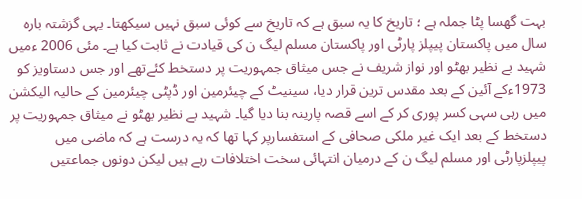بہت گھسا پٹا جملہ ہے ؛ تاریخ کا یہ سبق ہے کہ تاریخ سے کوئی سبق نہیں سیکھتا۔ یہی گزشتہ بارہ سال میں پاکستان پیپلز پارٹی اور پاکستان مسلم لیگ ن کی قیادت نے ثابت کیا ہے۔ مئی 2006 ءمیں شہید بے نظیر بھٹو اور نواز شریف نے جس میثاق جمہوریت پر دستخط کئےتھے اور جس دستاویز کو 1973ءکے آئین کے بعد مقدس ترین قرار دیا، سینیٹ کے چیئرمین اور ڈپٹی چیئرمین کے حالیہ الیکشن میں رہی سہی کسر پوری کر کے اسے قصہ پارینہ بنا دیا گیا۔ شہید بے نظیر بھٹو نے میثاق جمہوریت پر دستخط کے بعد ایک غیر ملکی صحافی کے استفسارپر کہا تھا کہ یہ درست ہے کہ ماضی میں پیپلزپارٹی اور مسلم لیگ ن کے درمیان انتہائی سخت اختلافات رہے ہیں لیکن دونوں جماعتیں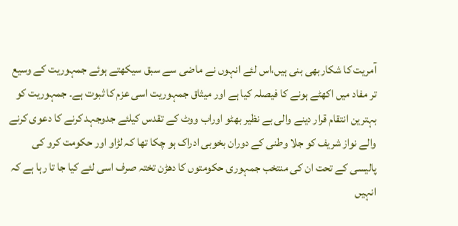آمریت کا شکاربھی بنی ہیں،اس لئے انہوں نے ماضی سے سبق سیکھتے ہوئے جمہوریت کے وسیع تر مفاد میں اکھٹے ہونے کا فیصلہ کیا ہے اور میثاق جمہوریت اسی عزم کا ثبوت ہے۔ جمہوریت کو بہترین انتقام قرار دینے والی بے نظیر بھٹو اوراب ووٹ کے تقدس کیلئے جدوجہد کرنے کا دعوی کرنے والے نواز شریف کو جلا وطنی کے دوران بخوبی ادراک ہو چکا تھا کہ لڑاو اور حکومت کرو کی پالیسی کے تحت ان کی منتخب جمہوری حکومتوں کا دھڑن تختہ صرف اسی لئے کیا جا تا رہا ہے کہ انہیں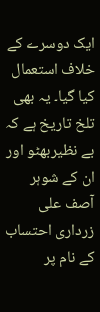ایک دوسرے کے خلاف استعمال کیا گیا۔ یہ بھی تلخ تاریخ ہے کہ بے نظیربھٹو اور ان کے شوہر آصف علی زرداری احتساب کے نام پر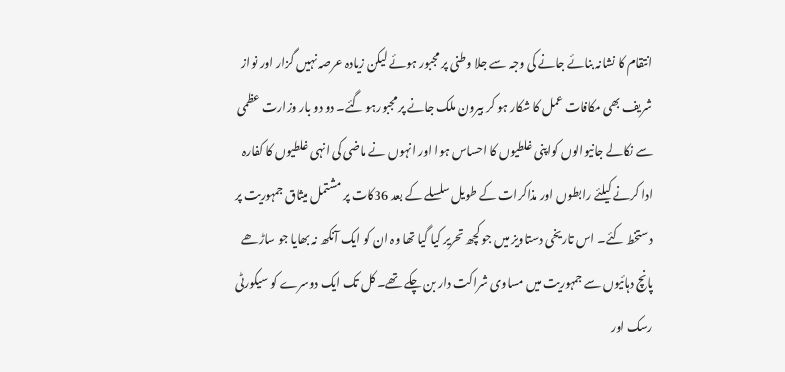انتقام کا نشانہ بنائے جانے کی وجہ سے جلا وطنی پر مجبور ہوئے لیکن زیادہ عرصہ نہیں گزار اور نواز شریف بھی مکافات عمل کا شکار ہو کر بیرون ملک جانے پر مجبورہو گئے۔ دو دو بار وزارت عظمی سے نکالے جانیوالوں کواپنی غلطیوں کا احساس ہوا اور انہوں نے ماضی کی انہی غلطیوں کا کفارہ ادا کرنے کیلئے رابطوں اور مذاکرات کے طویل سلسلے کے بعد 36کات پر مشتمل میثاق جمہوریت پر دستخط کئے۔ اس تاریخی دستاویز میں جو کچھ تحریر کیا گیا تھا وہ ان کو ایک آنکھ نہ بھایا جو ساڑھے پانچ دہائیوں سے جمہوریت میں مساوی شراکت دار بن چکے تھے۔ کل تک ایک دوسرے کو سیکورٹی رسک اور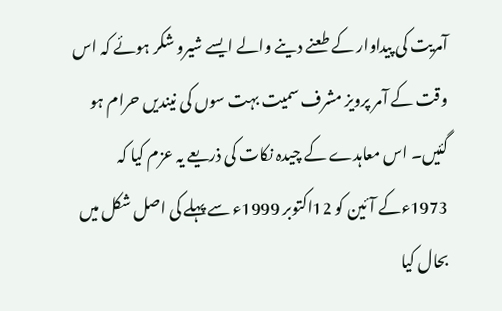آمریت کی پیداوار کے طعنے دینے والے ایسے شیرو شکر ہوئے کہ اس وقت کے آمر پرویز مشرف سمیت بہت سوں کی نیندیں حرام ہو گئیں۔ اس معاہدے کے چیدہ نکات کی ذریعے یہ عزم کیا کہ 1973ءکے آئین کو 12اکتوبر 1999ء سے پہلے کی اصل شکل میں بحال کیا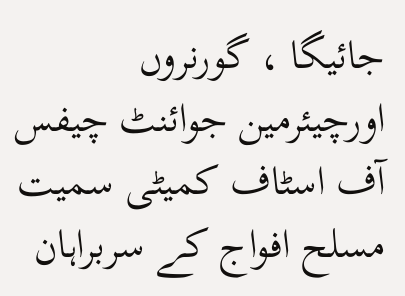جائیگا ، گورنروں اورچیئرمین جوائنٹ چیفس آف اسٹاف کمیٹی سمیت مسلح افواج کے سربراہان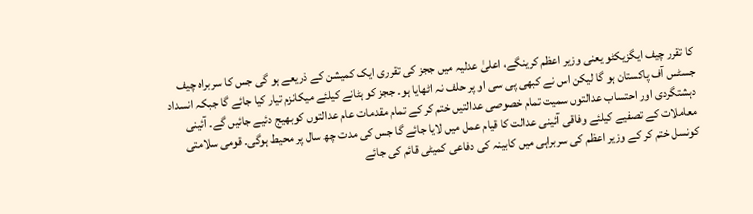کا تقرر چیف ایگزیکٹو یعنی وزیر اعظم کرینگے، اعلیٰ عدلیہ میں ججز کی تقرری ایک کمیشن کے ذریعے ہو گی جس کا سربراہ چیف جسٹس آف پاکستان ہو گا لیکن اس نے کبھی پی سی او پر حلف نہ اٹھایا ہو۔ ججز کو ہٹانے کیلئے میکانزم تیار کیا جائے گا جبکہ انسداد دہشتگردی اور احتساب عدالتوں سمیت تمام خصوصی عدالتیں ختم کر کے تمام مقدمات عام عدالتوں کوبھیج دئیے جائیں گے۔ آئینی معاملات کے تصفیے کیلئے وفاقی آئینی عدالت کا قیام عمل میں لایا جائے گا جس کی مدت چھ سال پر محیط ہوگی۔ قومی سلامتی کونسل ختم کر کے وزیر اعظم کی سربراہی میں کابینہ کی دفاعی کمیٹی قائم کی جائے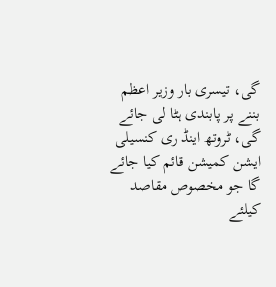گی، تیسری بار وزیر اعظم بننے پر پابندی ہٹا لی جائے گی، ٹروتھ اینڈ ری کنسیلی ایشن کمیشن قائم کیا جائے گا جو مخصوص مقاصد کیلئے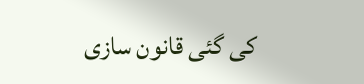کی گئی قانون سازی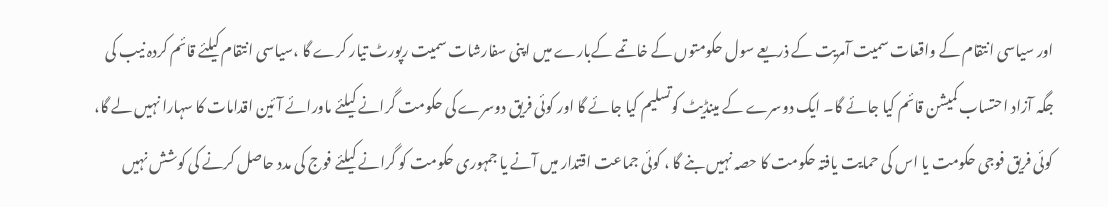اور سیاسی انتقام کے واقعات سمیت آمریت کے ذریعے سول حکومتوں کے خاتمے کےبارے میں اپنی سفارشات سمیت رپورٹ تیار کرے گا ،سیاسی انتقام کیلئے قائم کردہ نیب کی جگہ آزاد احتساب کمیشن قائم کیا جائے گا۔ ایک دوسرے کے مینڈیٹ کوتسلیم کیا جائے گا اور کوئی فریق دوسرے کی حکومت گرانے کیلئے ماورائے آئین اقدامات کا سہارا نہیں لے گا، کوئی فریق فوجی حکومت یا اس کی حمایت یافتہ حکومت کا حصہ نہیں بنے گا ، کوئی جماعت اقتدار میں آنے یا جمہوری حکومت کو گرانے کیلئے فوج کی مدد حاصل کرنے کی کوشش نہیں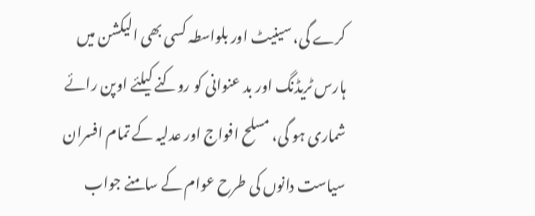کرے گی، سینیٹ اور بلواسطہ کسی بھی الیکشن میں ہارس ٹریڈنگ اور بد عنوانی کو روکنے کیلئے اوپن رائے شماری ہو گی، مسلح افواج اور عدلیہ کے تمام افسران سیاست دانوں کی طرح عوام کے سامنے جواب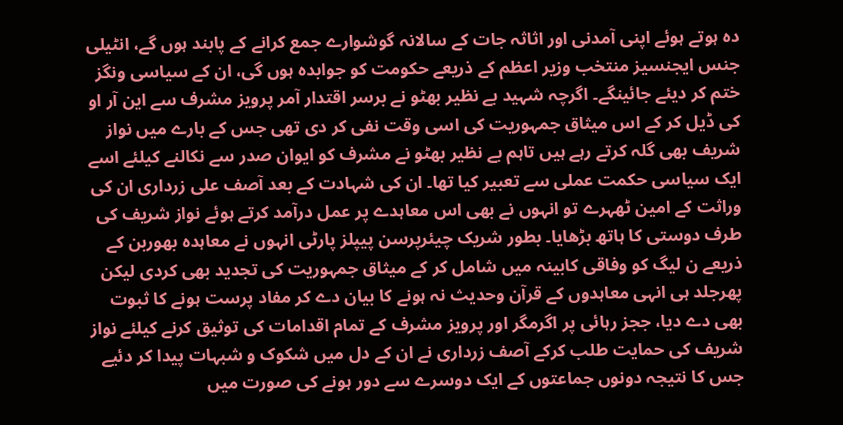دہ ہوتے ہوئے اپنی آمدنی اور اثاثہ جات کے سالانہ گوشوارے جمع کرانے کے پابند ہوں گے، انٹیلی جنس ایجنسیز منتخب وزیر اعظم کے ذریعے حکومت کو جوابدہ ہوں گی، ان کے سیاسی ونگز ختم کر دیئے جائینگے۔ اگرچہ شہید بے نظیر بھٹو نے برسر اقتدار آمر پرویز مشرف سے این آر او کی ڈیل کر کے اس میثاق جمہوریت کی اسی وقت نفی کر دی تھی جس کے بارے میں نواز شریف بھی گلہ کرتے رہے ہیں تاہم بے نظیر بھٹو نے مشرف کو ایوان صدر سے نکالنے کیلئے اسے ایک سیاسی حکمت عملی سے تعبیر کیا تھا۔ ان کی شہادت کے بعد آصف علی زرداری ان کی وراثت کے امین ٹھہرے تو انہوں نے بھی اس معاہدے پر عمل درآمد کرتے ہوئے نواز شریف کی طرف دوستی کا ہاتھ بڑھایا۔ بطور شریک چیئرپرسن پیپلز پارٹی انہوں نے معاہدہ بھوربن کے ذریعے ن لیگ کو وفاقی کابینہ میں شامل کر کے میثاق جمہوریت کی تجدید بھی کردی لیکن پھرجلد ہی انہی معاہدوں کے قرآن وحدیث نہ ہونے کا بیان دے کر مفاد پرست ہونے کا ثبوت بھی دے دیا، ججز رہائی پر اگرمگر اور پرویز مشرف کے تمام اقدامات کی توثیق کرنے کیلئے نواز شریف کی حمایت طلب کرکے آصف زرداری نے ان کے دل میں شکوک و شبہات پیدا کر دئیے جس کا نتیجہ دونوں جماعتوں کے ایک دوسرے سے دور ہونے کی صورت میں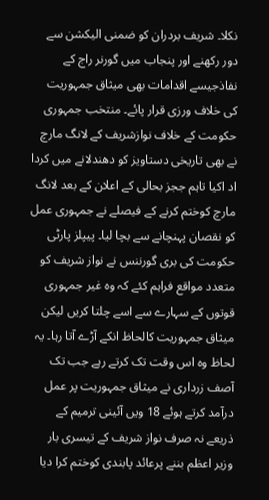نکلا۔ شریف بردران کو ضمنی الیکشن سے دور رکھنے اور پنجاب میں گورنر راج کے نفاذجیسے اقدامات بھی میثاق جمہوریت کی خلاف ورزی قرار پائے۔ منتخب جمہوری حکومت کے خلاف نوازشریف کے لانگ مارچ نے بھی تاریخی دستاویز کو دھندلانے میں کردا اد اکیا تاہم ججز بحالی کے اعلان کے بعد لانگ مارچ کوختم کرنے کے فیصلے نے جمہوری عمل کو نقصان پہنچانے سے بچا لیا۔ پیپلز پارٹی حکومت کی بری گورننس نے نواز شریف کو متعدد مواقع فراہم کئے کہ وہ غیر جمہوری قوتوں کے سہارے سے اسے چلتا کریں لیکن میثاق جمہوریت کالحاظ انکے آڑے آتا رہا۔ یہ لحاظ وہ اس وقت تک کرتے رہے جب تک آصف زرداری نے میثاق جمہوریت پر عمل درآمد کرتے ہوئے 18 ویں آئینی ترمیم کے ذریعے نہ صرف نواز شریف کے تیسری بار وزیر اعظم بننے پرعائد پابندی کوختم کرا دیا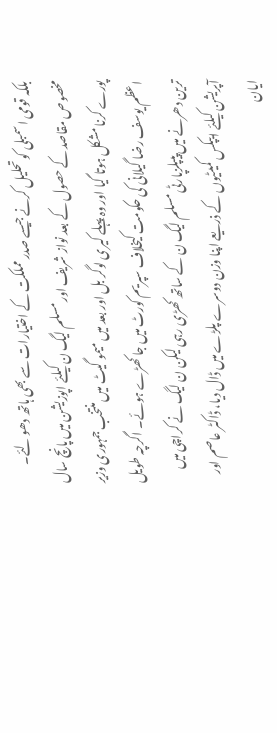بلکہ قومی اسمبلی کو تحلیل کرنے جیسے صدر مملکت کے اختیارات سے بھی ہاتھ دھو لئے۔ مخصوص مقاصد کے حصول کے بعد نواز شریف اور مسلم لیگ ن کیلئے اپوزیشن میں پانچ سال پورے کرنا مشکل ہوتا گیا اور وہ پہلے کیری لوگر بل اور بعد میں میمو گیٹ میں منتخب جمہوری وزیر اعظم یوسف رضا گیلانی کی حکومت کیخلاف سپریم کورٹ میں جا کھڑے ہوئے۔ اگرچہ طویل ترین دھرنے میں پیپلزپارٹی مسلم لیگ ن کے ساتھ کھڑی رہی لیکن ن لیگ نے کراچی میں آپریشن کیلئے ایپکس کمیٹیوں کے ذریعے اپنا وزن دوسرے پلڑے میں ڈال دیا، ڈاکٹر عاصم اور ایان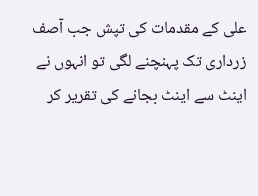علی کے مقدمات کی تپش جب آصف زرداری تک پہنچنے لگی تو انہوں نے اینٹ سے اینٹ بجانے کی تقریر کر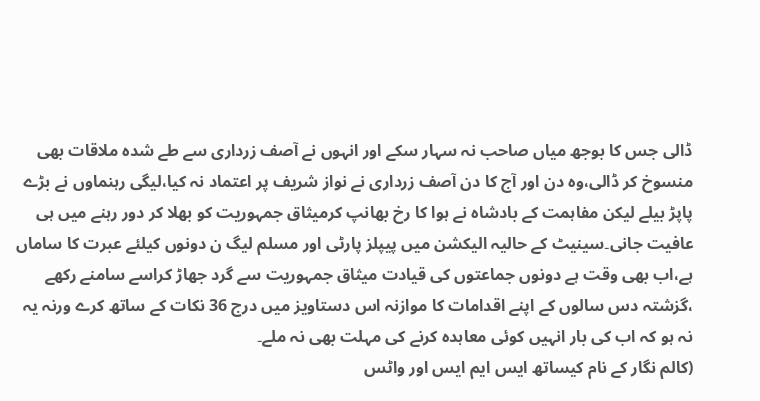ڈالی جس کا بوجھ میاں صاحب نہ سہار سکے اور انہوں نے آصف زرداری سے طے شدہ ملاقات بھی منسوخ کر ڈالی،وہ دن اور آج کا دن آصف زرداری نے نواز شریف پر اعتماد نہ کیا،لیگی رہنماوں نے بڑے پاپڑ بیلے لیکن مفاہمت کے بادشاہ نے ہوا کا رخ بھانپ کرمیثاق جمہوریت کو بھلا کر دور رہنے میں ہی عافیت جانی۔سینیٹ کے حالیہ الیکشن میں پیپلز پارٹی اور مسلم لیگ ن دونوں کیلئے عبرت کا ساماں ہے،اب بھی وقت ہے دونوں جماعتوں کی قیادت میثاق جمہوریت سے گرد جھاڑ کراسے سامنے رکھے ،گزشتہ دس سالوں کے اپنے اقدامات کا موازنہ اس دستاویز میں درج 36 نکات کے ساتھ کرے ورنہ یہ نہ ہو کہ اب کی بار انہیں کوئی معاہدہ کرنے کی مہلت بھی نہ ملے۔
(کالم نگار کے نام کیساتھ ایس ایم ایس اور واٹس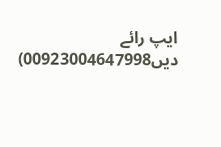ایپ رائے دیں00923004647998)